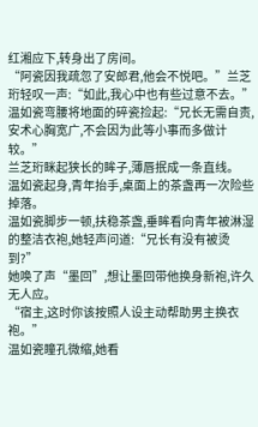红湘应下,转身出了房间。
“阿瓷因我疏忽了安郎君,他会不悦吧。”兰芝珩轻叹一声:“如此,我心中也有些过意不去。”
温如瓷弯腰将地面的碎瓷捡起:“兄长无需自责,安术心胸宽广,不会因为此等小事而多做计较。”
兰芝珩眯起狭长的眸子,薄唇抿成一条直线。
温如瓷起身,青年抬手,桌面上的茶盏再一次险些掉落。
温如瓷脚步一顿,扶稳茶盏,垂眸看向青年被淋湿的整洁衣袍,她轻声问道:“兄长有没有被烫到?”
她唤了声“墨回”,想让墨回带他换身新袍,许久无人应。
“宿主,这时你该按照人设主动帮助男主换衣袍。”
温如瓷瞳孔微缩,她看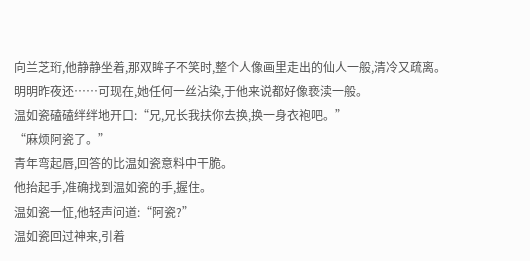向兰芝珩,他静静坐着,那双眸子不笑时,整个人像画里走出的仙人一般,清冷又疏离。
明明昨夜还……可现在,她任何一丝沾染,于他来说都好像亵渎一般。
温如瓷磕磕绊绊地开口:“兄,兄长我扶你去换,换一身衣袍吧。”
“麻烦阿瓷了。”
青年弯起唇,回答的比温如瓷意料中干脆。
他抬起手,准确找到温如瓷的手,握住。
温如瓷一怔,他轻声问道:“阿瓷?”
温如瓷回过神来,引着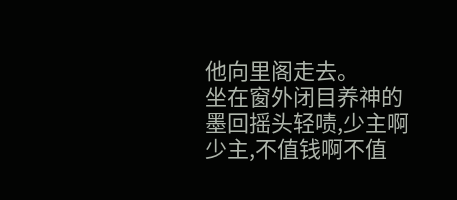他向里阁走去。
坐在窗外闭目养神的墨回摇头轻啧,少主啊少主,不值钱啊不值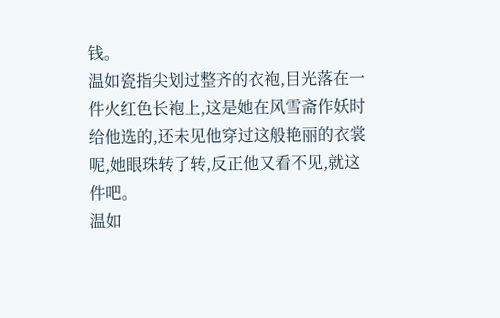钱。
温如瓷指尖划过整齐的衣袍,目光落在一件火红色长袍上,这是她在风雪斋作妖时给他选的,还未见他穿过这般艳丽的衣裳呢,她眼珠转了转,反正他又看不见,就这件吧。
温如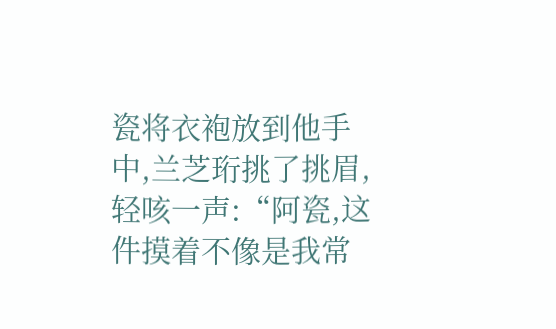瓷将衣袍放到他手中,兰芝珩挑了挑眉,轻咳一声:“阿瓷,这件摸着不像是我常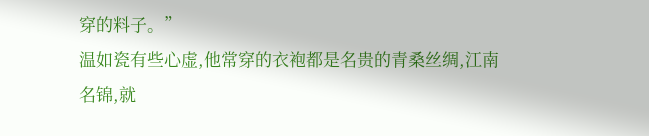穿的料子。”
温如瓷有些心虚,他常穿的衣袍都是名贵的青桑丝绸,江南名锦,就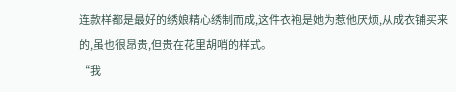连款样都是最好的绣娘精心绣制而成,这件衣袍是她为惹他厌烦,从成衣铺买来的,虽也很昂贵,但贵在花里胡哨的样式。
“我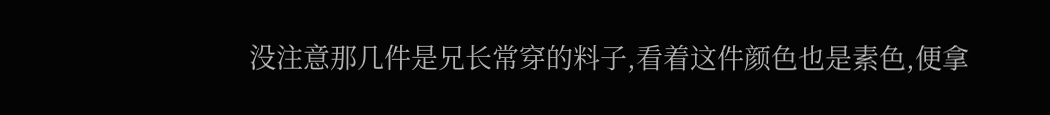没注意那几件是兄长常穿的料子,看着这件颜色也是素色,便拿